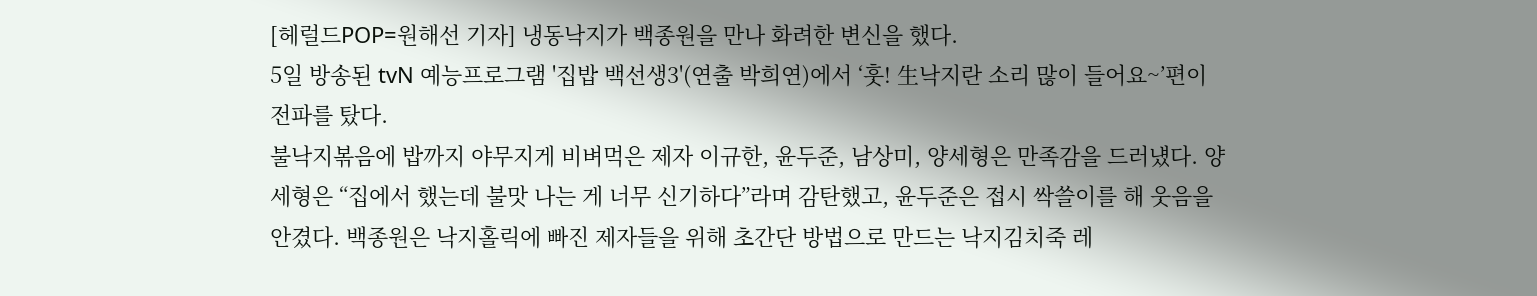[헤럴드POP=원해선 기자] 냉동낙지가 백종원을 만나 화려한 변신을 했다.
5일 방송된 tvN 예능프로그램 '집밥 백선생3'(연출 박희연)에서 ‘훗! 生낙지란 소리 많이 들어요~’편이 전파를 탔다.
불낙지볶음에 밥까지 야무지게 비벼먹은 제자 이규한, 윤두준, 남상미, 양세형은 만족감을 드러넀다. 양세형은 “집에서 했는데 불맛 나는 게 너무 신기하다”라며 감탄했고, 윤두준은 접시 싹쓸이를 해 웃음을 안겼다. 백종원은 낙지홀릭에 빠진 제자들을 위해 초간단 방법으로 만드는 낙지김치죽 레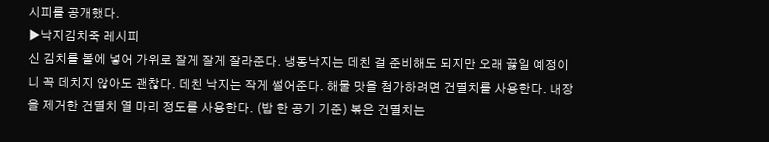시피를 공개했다.
▶낙지김치죽 레시피
신 김치를 볼에 넣어 가위로 잘게 잘게 잘라준다. 냉동낙지는 데친 걸 준비해도 되지만 오래 끓일 예정이니 꼭 데치지 않아도 괜찮다. 데친 낙지는 작게 썰어준다. 해물 맛을 첨가하려면 건멸치를 사용한다. 내장을 제거한 건멸치 열 마리 정도를 사용한다. (밥 한 공기 기준) 볶은 건멸치는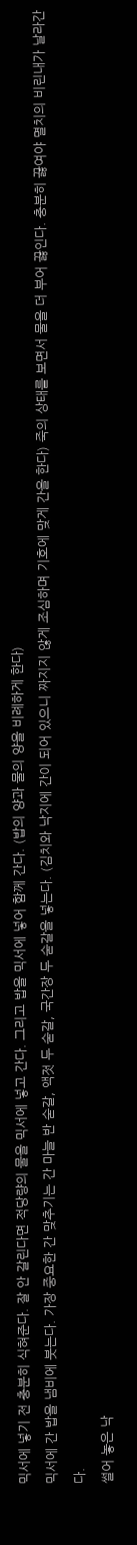믹서에 넣기 전 충분히 식혀준다. 잘 안 갈린다면 적당량의 물을 믹서에 넣고 간다. 그리고 밥을 믹서에 넣어 함께 간다. (밥의 양과 물의 양을 비례하게 한다)
믹서에 간 밥을 냄비에 붓는다. 가장 중요한 간 맞추기는 간 마늘 반 숟갈, 액젓 두 숟갈, 국간장 두 숟갈을 넣는다. (김치와 낙지에 간이 되어 있으니 짜지지 않게 조심하며 기호에 맞게 간을 한다) 죽의 상태를 보면서 물을 더 부어 끓인다. 충분히 끓여야 멸치의 비린내가 날라간다.
썰어 놓은 낙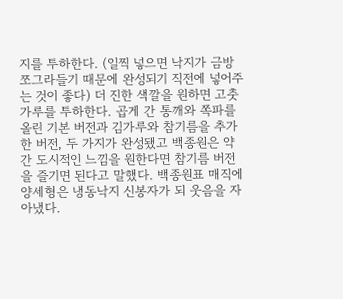지를 투하한다. (일찍 넣으면 낙지가 금방 쪼그라들기 때문에 완성되기 직전에 넣어주는 것이 좋다) 더 진한 색깔을 원하면 고춧가루를 투하한다. 곱게 간 통깨와 쪽파를 올린 기본 버전과 김가루와 참기름을 추가한 버전, 두 가지가 완성됐고 백종원은 약간 도시적인 느낌을 원한다면 참기름 버전을 즐기면 된다고 말했다. 백종원표 매직에 양세형은 냉동낙지 신봉자가 되 웃음을 자아냈다.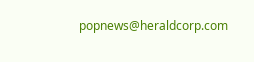popnews@heraldcorp.com